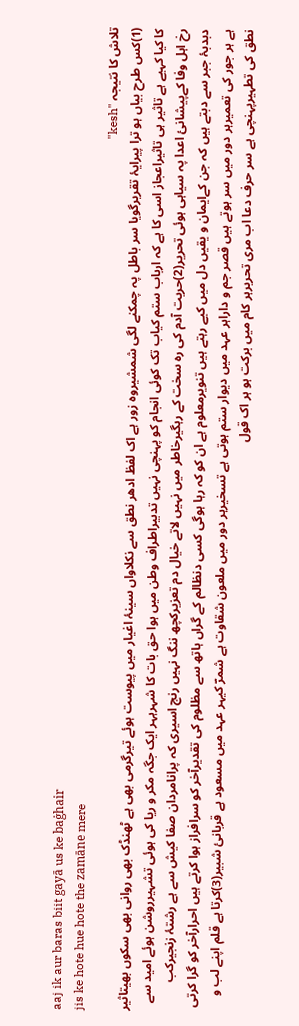aaj ik aur baras biit gayā us ke baġhair
jis ke hote hue hote the zamāne mere
تلاش کا نتیجہ "kesh"
(1)کس طرح بیاں ہو ترا پیرایۂ تقریرگویا سر باطل پہ چمکنے لگی شمشیروہ زور ہے اک لفظ ادھر نطق سے نکلاواں سینۂ اغیار میں پیوست ہوئے تیرگرمی بھی ہے ٹھنڈک بھی روانی بھی سکوں بھیتاثیر کا کیا کہیے ہے تاثیر ہی تاثیراعجاز اسی کا ہے کہ ارباب ستم کیاب تک کوئی انجام کو پہنچی نہیں تدبیراطراف وطن میں ہوا حق بات کا شہرہہر ایک جگہ مکر و ریا کی ہوئی تشہیرروشن ہوئے امید سے رخ اہل وفا کےپیشانئ اعدا پہ سیاہی ہوئی تحریر(2)حریت آدم کی رہ سخت کے رہگیرخاطر میں نہیں لاتے خیال دم تعزیرکچھ ننگ نہیں رنج اسیری کہ پرانامردان صفا کیش سے ہے رشتۂ زنجیرکب دبدبۂ جبر سے دبتے ہیں کہ جن کےایمان و یقیں دل میں کیے رہتے ہیں تنویرمعلوم ہے ان کو کہ رہا ہوگی کسی دنظالم کے گراں ہاتھ سے مظلوم کی تقدیرآخر کو سرافراز ہوا کرتے ہیں احرارآخر کو گرا کرتی ہے ہر جور کی تعمیرہر دور میں سر ہوتے ہیں قصر جم و داراہر عہد میں دیوار ستم ہوتی ہے تسخیرہر دور میں ملعون شقاوت ہے شمرؔ کیہر عہد میں مسعود ہے قربانئ شبیر(3)کرتا ہے قلم اپنے لب و نطق کی تطہیرپہنچی ہے سر حرف دعا اب مری تحریرہر کام میں برکت ہو ہر اک قول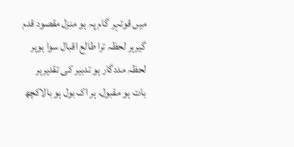میں قوتہر گام پہ ہو منزل مقصود قدم گیرہر لحظہ ترا طالع اقبال سوا ہوہر لحظہ مددگار ہو تدبیر کی تقدیرہر بات ہو مقبول، ہر اک بول ہو بالاکچھ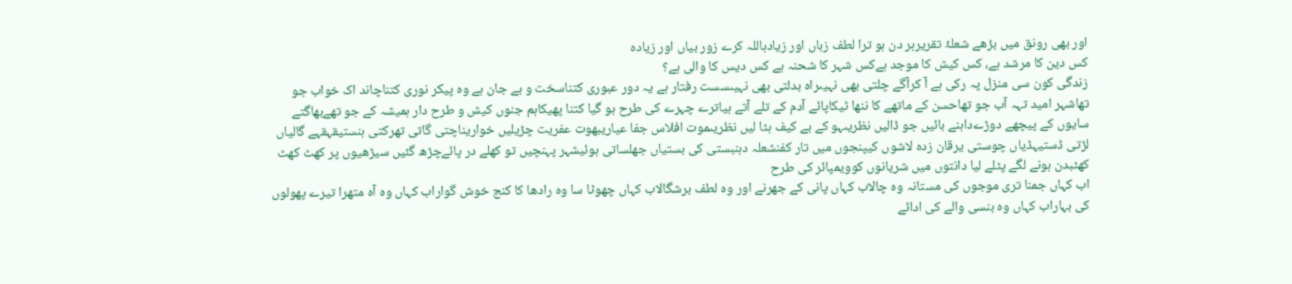اور بھی رونق میں بڑھے شعلۂ تقریرہر دن ہو ترا لطف زباں اور زیادہاللہ کرے زور بیاں اور زیادہ
کس دین کا مرشد ہے، کس کیش کا موجد ہےکس شہر کا شحنہ ہے کس دیس کا والی ہے؟
زندگی کون سی منزل پہ رکی ہے آ کرآگے چلتی بھی نہیںراہ بدلتی بھی نہیںسست رفتار ہے یہ دور عبوری کتناسخت و بے جان ہے وہ پیکر نوری کتناچاند اک خواب جو تھاشہر امید تہہ آب جو تھاحسن کے ماتھے کا ننھا ٹیکاپائے آدم کے تلے آتے ہیاترے چہرے کی طرح ہو گیا کتنا پھیکاہم جنوں کیش و طرح دار ہمیشہ کے جو تھےبھاگتے سایوں کے پیچھے دوڑےداہنے بائیں جو ڈالیں نظریںہو کے بے کیف ہٹا لیں نظریںموت افلاس جفا عیاریبھوت عفریت چڑیلیں خواریناچتی گاتی تھرکتی ہنستیقہقہے گالیاں لڑتی ڈستیہڈیاں چوستی یرقان زدہ لاشوں کیپنجوں میں تار کفنشعلہ دہنبستی کی بستیاں جھلساتی ہوئیشہر پہنچیں تو کھلے در پائےچڑھ گئیں سیڑھیوں پر کھٹ کھٹ کھٹبدن ہونے لگے پٹلے لیا دانتوں میں شریانوں کوویمپائر کی طرح
اب کہاں جمنا تری موجوں کی مستانہ وہ چالاب کہاں پانی کے جھرنے اور وہ لطف برشگالاب کہاں چھوٹا سا وہ رادھا کا کنج خوش گواراب کہاں وہ آہ متھرا تیرے پھولوں کی بہاراب کہاں وہ بنسی والے کی ادائے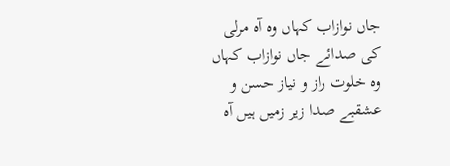جاں نوازاب کہاں وہ آہ مرلی کی صدائے جاں نوازاب کہاں وہ خلوت راز و نیاز حسن و عشقبے صدا زیر زمیں ہیں آہ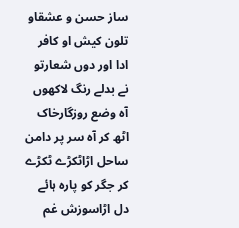ساز حسن و عشقاو تلون کیش او کافر ادا اور دوں شعارتو نے بدلے رنگ لاکھوں آہ وضع روزگارخاک اٹھ کر آہ سر پر دامن ساحل اڑاٹکڑے ٹکڑے کر جگر کو پارہ ہائے دل اڑاسوزش غم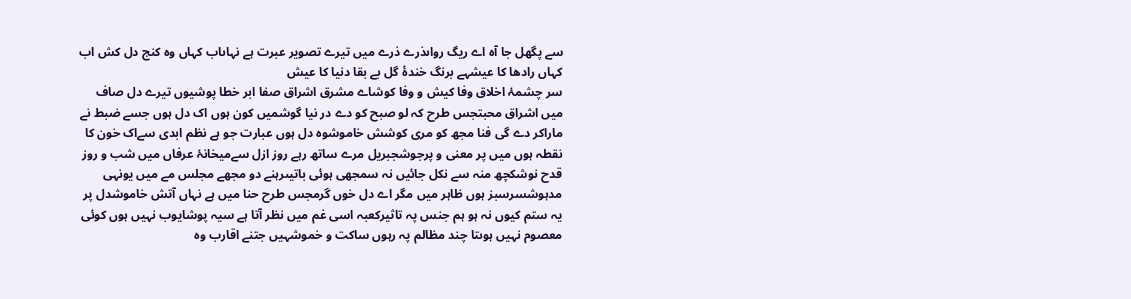سے پگھل جا آہ اے ریگ رواںذرے ذرے میں تیرے تصویر عبرت ہے نہاںاب کہاں وہ کنج دل کش اب کہاں رادھا کا عیشہے برنگ خندۂ گل بے بقا دنیا کا عیش
سر چشمۂ اخلاق وفا کیش و وفا کوشاے مشرق اشراق صفا ابر خطا پوشیوں تیرے دل صاف میں اشراق محبتجس طرح کہ لو صبح کو دے در نیا گوشمیں کون ہوں اک دل ہوں جسے ضبط نے ماراکر دے گی فنا مجھ کو مری کوشش خاموشوہ دل ہوں عبارت جو ہے نظم ابدی سےاک خون کا نقطہ ہوں میں پر معنی و پرجوشجبریل مرے ساتھ رہے روز ازل سےمیخانۂ عرفاں میں شب و روز قدح نوشکچھ منہ سے نکل جائیں نہ سمجھی ہوئی باتیںرہنے دو مجھے مجلس مے میں یونہی مدہوشسرسبز ہوں ظاہر میں مگر اے دل خوں گرمجس طرح حنا میں ہے نہاں آتش خاموشدل پر یہ ستم کیوں نہ ہو ہم جنس پہ تاثیرکعبہ اسی غم میں نظر آتا ہے سیہ پوشایوب نہیں ہوں کوئی معصوم نہیں ہوںتا چند مظالم پہ رہوں ساکت و خموشہیں جتنے اقارب وہ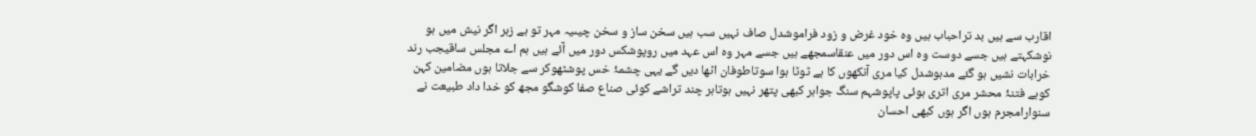اقارب سے ہیں بد تراحباب ہیں وہ خود غرض و زود فراموشدل صاف نہیں سب ہیں سخن ساز و سخن چیںیہ مہر تو ہے زہر اگر نیش میں ہو نوشکہتے ہیں جسے دوست وہ اس دور میں عنقاسمجھے ہیں جسے مہر وہ اس عہد میں روپوشکس دور میں آئے ہیں ہم اے مجلس ساقیجب رند خرابات نشیں ہو گئے مدہوشدل کیا مری آنکھوں کا ہے ٹوٹا ہوا سوتاطوفان اٹھا دیں گے یہی چشمۂ خس پوشٹھوکر سے جلاتا ہوں مضامین کہن کوہے فتنۂ محشر مری اتری ہوئی پاپوشہم سنگ جواہر کبھی پتھر نہیں ہوتاہر چند تراشے کوئی صناع صفا کوشگو مجھ کو خدا داد طبیعت نے سنوارامجرم ہوں اگر ہوں کبھی احسان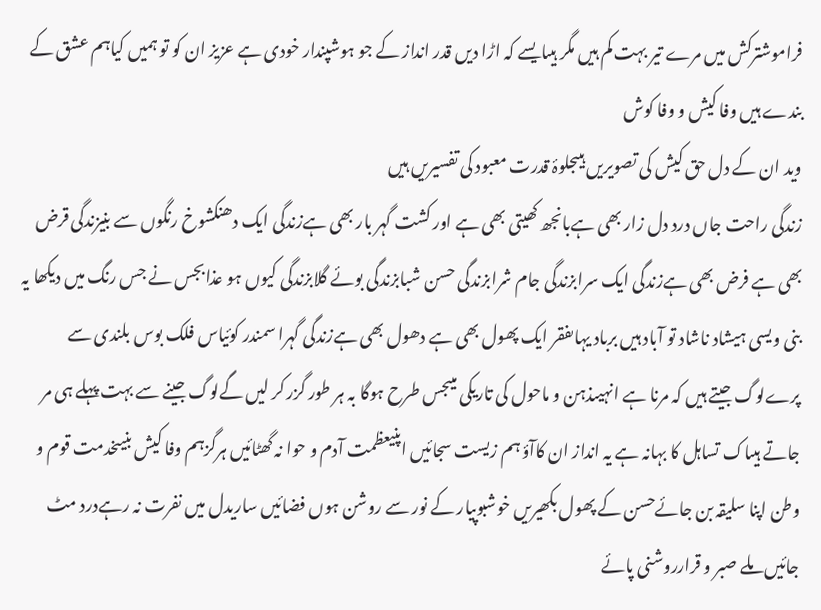فراموشترکش میں مرے تیر بہت کم ہیں مگر ہیںایسے کہ اڑا دیں قدر انداز کے جو ہوشپندار خودی ہے عزیز ان کو تو ہمیں کیاہم عشق کے بندے ہیں وفا کیش و وفا کوش
وید ان کے دل حق کیش کی تصویریں ہیںجلوۂ قدرت معبود کی تفسیریں ہیں
زندگی راحت جاں درد دل زار بھی ہےبانجھ کھیتی بھی ہے اور کشت گہر بار بھی ہےزندگی ایک دھنکشوخ رنگوں سے بنیزندگی قرض بھی ہے فرض بھی ہےزندگی ایک سرابزندگی جام شرابزندگی حسن شبابزندگی بوئے گلابزندگی کیوں ہو عذابجس نے جس رنگ میں دیکھا یہ بنی ویسی ہیشاد ناشاد تو آباد ہیں برباد یہاںفقر ایک پھول بھی ہے دھول بھی ہےزندگی گہرا سمندر کوئیاس فلک بوس بلندی سے پرےلوگ جیتے ہیں کہ مرنا ہے انہیںذہن و ماحول کی تاریکی میںجس طرح ہوگا بہ ہر طور گزر کر لیں گےلوگ جینے سے بہت پہلے ہی مر جاتے ہیںاک تساہل کا بہانہ ہے یہ انداز ان کاآؤ ہم زیست سجائیں اپنیعظمت آدم و حوا نہ گھٹائیں ہرگزہم وفا کیش بنیںخدمت قوم و وطن اپنا سلیقہ بن جائےحسن کے پھول بکھیریں خوشبوپیار کے نور سے روشن ہوں فضائیں ساریدل میں نفرت نہ رہےدرد مٹ جائیں ملے صبر و قرارروشنی پائے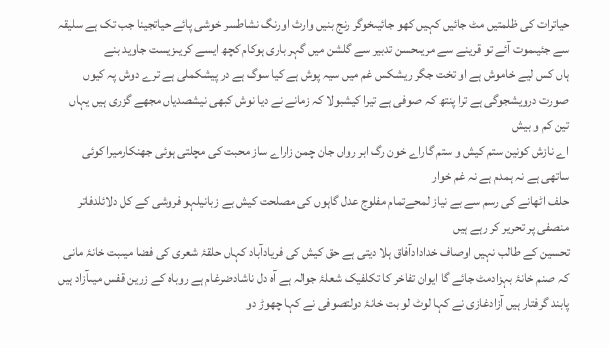حیاترات کی ظلمتیں مٹ جائیں کہیں کھو جائیںخوگر رنج بنیں وارث اورنگ نشاطسر خوشی پائے حیاتجینا جب تک ہے سلیقہ سے جئیںموت آئے تو قرینے سے مریںحسن تدبیر سے گلشن میں گہر باری ہوکام کچھ ایسے کریںزیست جاوید بنے
ہاں کس لیے خاموش ہے او تخت جگر ریشکس غم میں سیہ پوش ہے کیا سوگ ہے در پیشکملی ہے ترے دوش پہ کیوں صورت درویشجوگی ہے ترا پنتھ کہ صوفی ہے تیرا کیشبولا کہ زمانے نے دیا نوش کبھی نیشصدیاں مجھے گزری ہیں یہاں تین کم و بیش
اے نازش کونین ستم کیش و ستم گاراے خون رگ ابر رواں جان چمن زاراے ساز محبت کی مچلتی ہوئی جھنکارمیرا کوئی ساتھی ہے نہ ہمدم ہے نہ غم خوار
حلف اٹھانے کی رسم سے بے نیاز لمحےتمام مفلوج عدل گاہوں کی مصلحت کیش بے زبانیلہو فروشی کے کل دلائلدفاتر منصفی پر تحریر کر رہے ہیں
تحسین کے طالب نہیں اوصاف خدادادآفاق ہلا دیتی ہے حق کیش کی فریادآباد کہاں حلقۂ شعری کی فضا میںبت خانۂ مانی کہ صنم خانۂ بہزادمٹ جائے گا ایوان تفاخر کا تکلفیک شعلۂ جوالہ ہے آہ دل ناشادضرغام ہے روباہ کے زرین قفس میںآزاد ہیں پابند گرفتار ہیں آزادغازی نے کہا لوٹ لو بت خانۂ دولتصوفی نے کہا چھوڑ دو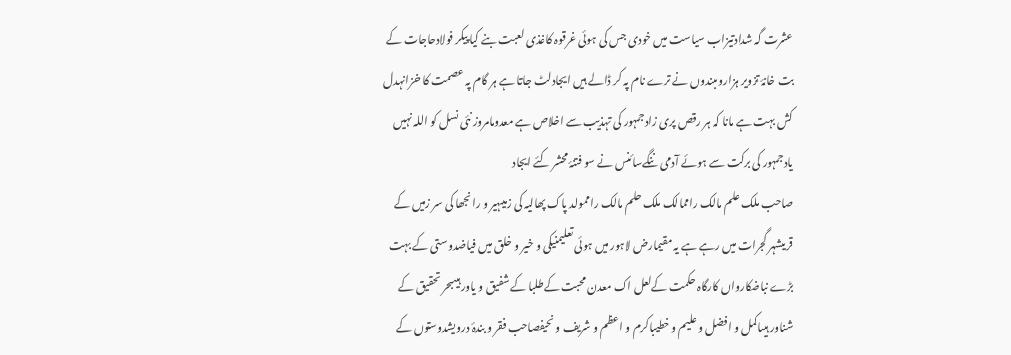عشرت گہ شدادتیزاب سیاست میں خودی جس کی ہوئی غرقوہ کاغذی لعبت بنے کیا پیکر فولادحاجات کے بت خانۂ تزویر ہزاروںبندوں نے ترے نام پہ کر ڈالے ہیں ایجادلٹ جاتا ہے ہر گام پہ عصمت کا خزانہدل کش بہت ہے مانا کہ ہر رقص پری زادجمہور کی تہذیب سے اخلاص ہے معدومامروز نئی نسل کو اللہ نہیں یادجمہور کی برکت سے ہوئے آدمی ننگےسائنس نے سو فتنۂ محشر کئے ایجاد
صاحب ملک علم مالک راممالک ملک حلم مالک راممولد پاک پھالیہ کی زمیںہیر و رانجھا کی سر زمیں کے قریںشہر گجرات میں رہے ہے یہ مقیمارض لاہور میں ہوئی تعلیمنیکی و خیر و خلق میں فیاضدوستی کے بہت بڑے نباضکارواں کارگاہ حکمت کےلعل اک معدن محبت کےطلبا کے شفیق و یاور ہیںبحر تحقیق کے شناور ہیںاکمل و افضل و علیم و خطیباکرم و اعظم و شریف و نحیفصاحب فقر و بندۂ درویشدوستوں کے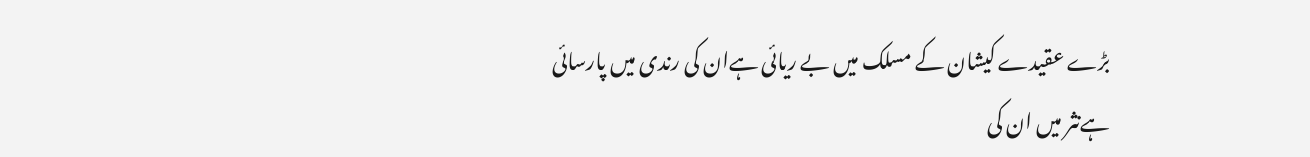بڑے عقیدے کیشان کے مسلک میں بے ریائی ہےان کی رندی میں پارسائی ہےنثر میں ان کی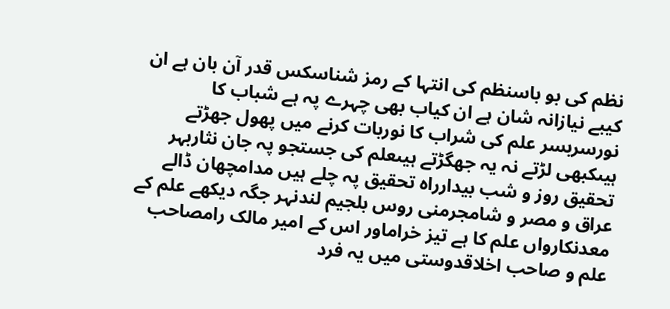نظم کی بو باسنظم کی انتہا کے رمز شناسکس قدر آن بان ہے ان کیبے نیازانہ شان ہے ان کیاب بھی چہرے پہ ہے شباب کا نورسربسر علم کی شراب کا نوربات کرنے میں پھول جھڑتے ہیںکبھی لڑتے نہ یہ جھگڑتے ہیںعلم کی جستجو پہ جان نثاربہر تحقیق روز و شب بیدارراہ تحقیق پہ چلے ہیں مدامچھان ڈالے عراق و مصر و شامجرمنی روس بلجیم لندنہر جگہ دیکھے علم کے معدنکارواں علم کا ہے تیز خراماور اس کے امیر مالک رامصاحب علم و صاحب اخلاقدوستی میں یہ فرد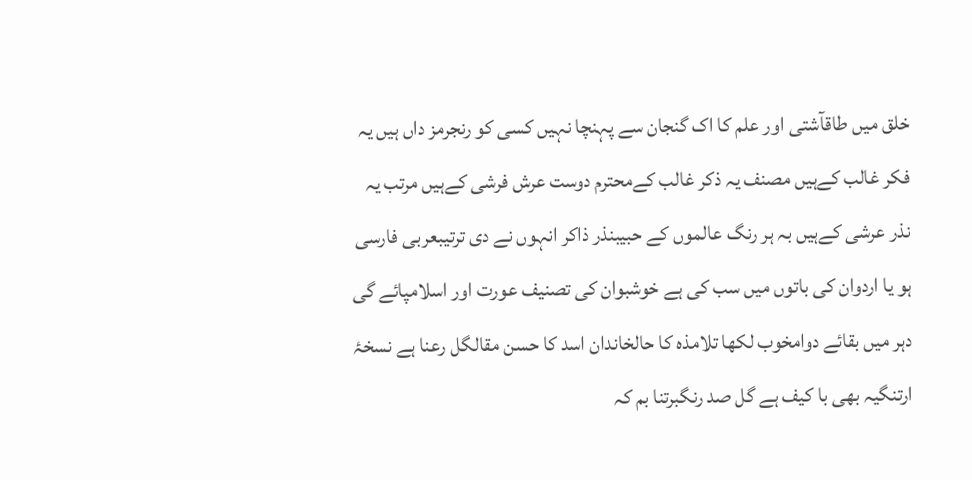خلق میں طاقآشتی اور علم کا اک گنجان سے پہنچا نہیں کسی کو رنجرمز داں ہیں یہ فکر غالب کےہیں مصنف یہ ذکر غالب کےمحترم دوست عرش فرشی کےہیں مرتب یہ نذر عرشی کےہیں بہ ہر رنگ عالموں کے حبیبنذر ذاکر انہوں نے دی ترتیبعربی فارسی ہو یا اردوان کی باتوں میں سب کی ہے خوشبوان کی تصنیف عورت اور اسلامپائے گی دہر میں بقائے دوامخوب لکھا تلامذہ کا حالخاندان اسد کا حسن مقالگل رعنا ہے نسخۂ ارتنگیہ بھی با کیف ہے گل صد رنگبرتنا بم کہ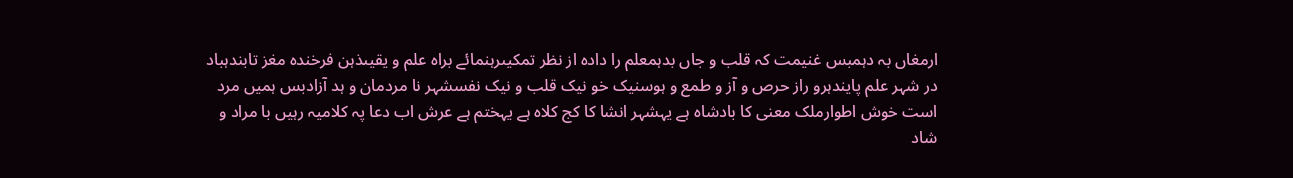ارمغاں بہ دہمبس غنیمت کہ قلب و جاں بدہمعلم را دادہ از نظر تمکیںرہنمائے براہ علم و یقیںذہن فرخندہ مغز تابندہباد در شہر علم پایندہرو راز حرص و آز و طمع و ہوسنیک خو نیک قلب و نیک نفسشہر نا مردمان و ہد آزادبس ہمیں مرد است خوش اطوارملک معنی کا بادشاہ ہے یہشہر انشا کا کج کلاہ ہے یہختم ہے عرش اب دعا پہ کلامیہ رہیں با مراد و شاد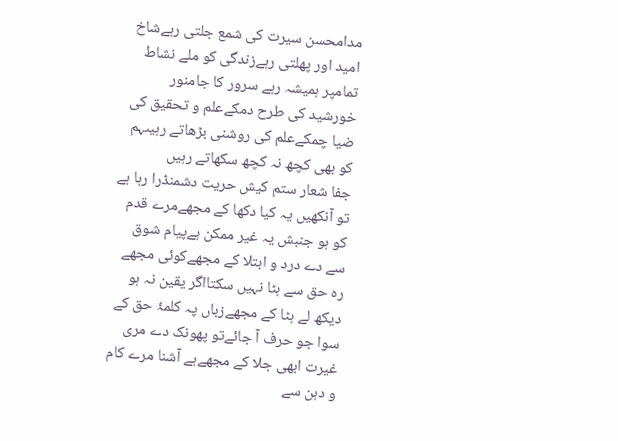مدامحسن سیرت کی شمع جلتی رہےشاخ امید اور پھلتی رہےزندگی کو ملے نشاط تمامپر ہمیشہ رہے سرور کا جامنور خورشید کی طرح دمکےعلم و تحقیق کی ضیا چمکےعلم کی روشنی بڑھاتے رہیںہم کو بھی کچھ نہ کچھ سکھاتے رہیں
جفا شعار ستم کیش حریت دشمنڈرا رہا ہے تو آنکھیں یہ کیا دکھا کے مجھےمرے قدم کو ہو جنبش یہ غیر ممکن ہےپیام شوق سے دے درد و ابتلا کے مجھےکوئی مجھے رہ حق سے ہٹا نہیں سکتااگر یقین نہ ہو دیکھ لے ہٹا کے مجھےزباں پہ کلمۂ حق کے سوا جو حرف آ جائےتو پھونک دے مری غیرت ابھی جلا کے مجھےہے آشنا مرے کام و دہن سے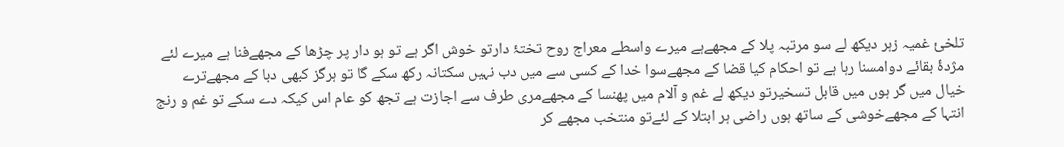تلخئ غمیہ زہر دیکھ لے سو مرتبہ پلا کے مجھےہے میرے واسطے معراج روح تختۂ دارتو خوش اگر ہے تو ہو دار پر چڑھا کے مجھےفنا ہے میرے لئے مژدۂ بقائے دوامسنا رہا ہے تو احکام کیا قضا کے مجھےسوا خدا کے کسی سے میں دب نہیں سکتانہ رکھ سکے گا تو ہرگز کبھی دبا کے مجھےترے خیال میں گر ہوں میں قابل تسخیرتو دیکھ لے غم و آلام میں پھنسا کے مجھےمری طرف سے اجازت ہے تجھ کو عام اس کیکہ دے سکے تو غم و رنج انتہا کے مجھےخوشی کے ساتھ ہوں راضی ہر ابتلا کے لئےتو منتخب مجھے کر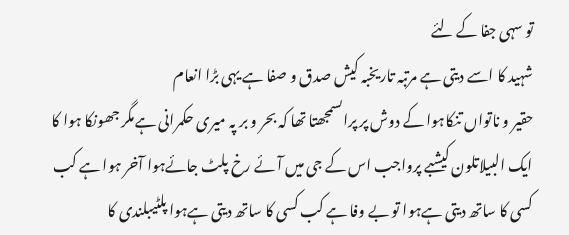تو سہی جفا کے لئے
شہید کا اسے دیتی ہے مرتبہ تاریخبہ کیش صدق و صفا ہے یہی بڑا انعام
حقیر و ناتواں تنکاہوا کے دوش پر پراںسمجھتا تھا کہ بحر و بر پہ میری حکمرانی ہےمگر جھونکا ہوا کا ایک البیلاتلون کیشبے پرواجب اس کے جی میں آئے رخ پلٹ جائےہوا آخر ہوا ہے کب کسی کا ساتھ دیتی ہےہوا تو بے وفا ہے کب کسی کا ساتھ دیتی ہےہوا پلٹیبلندی کا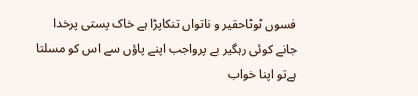فسوں ٹوٹاحقیر و ناتواں تنکاپڑا ہے خاک پستی پرخدا جانے کوئی رہگیر بے پرواجب اپنے پاؤں سے اس کو مسلتا ہےتو اپنا خواب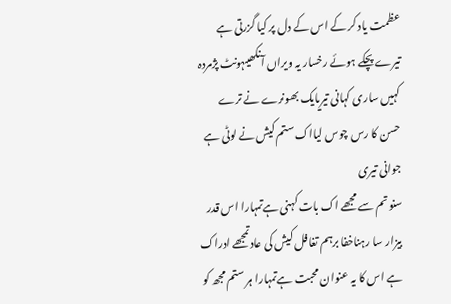عظمت یاد کر کے اس کے دل پر کیا گزرتی ہے
تیرے پچکے ہوئے رخسار یہ ویراں آنکھیںہونٹ پژمردہ کہیں ساری کہانی تیریایک بھونرے نے ترے حسن کا رس چوس لیااک ستم کیش نے لوٹی ہے جوانی تیری
سنو تم سے مجھے اک بات کہنی ہےتمہارا اس قدر بیزار سا رہناخفا برہم تغافل کیش کی عادتمجھے ادراک ہے اس کا یہ عنوان محبت ہےتمہارا ہر ستم مجھ کو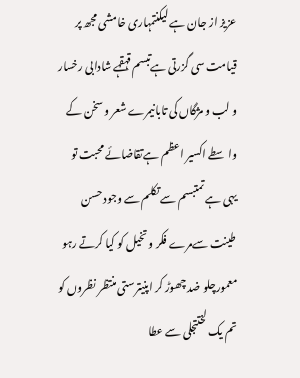عزیز از جان ہے لیکنتمہاری خامشی مجھ پر قیامت سی گزرتی ہےتبسم قہقہے شادابی رخسار و لب و مژگاں کی تابانیمرے شعر و سخن کے واسطے اکسیر اعظم ہےتقاضائے محبت تو یہی ہے تمتبسم سے تکلم سے وجود حسن طینت سےمرے فکر و تخیل کو کیا کرتے رہو معمورچلو ضد چھوڑ کر اپنیترستی منتظر نظروں کو تم یک لختتجلی سے عطا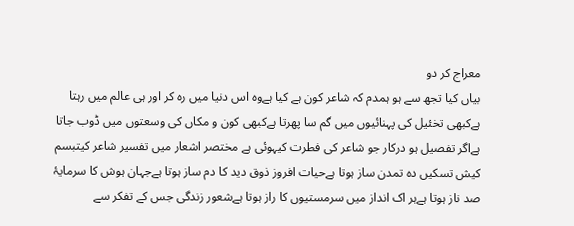معراج کر دو
بیاں کیا تجھ سے ہو ہمدم کہ شاعر کون ہے کیا ہےوہ اس دنیا میں رہ کر اور ہی عالم میں رہتا ہےکبھی تخئیل کی پہنائیوں میں گم سا پھرتا ہےکبھی کون و مکاں کی وسعتوں میں ڈوب جاتا ہےاگر تفصیل ہو درکار جو شاعر کی فطرت کیہوئی ہے مختصر اشعار میں تفسیر شاعر کیتبسم کیش تسکیں دہ تمدن ساز ہوتا ہےحیات افروز ذوق دید کا دم ساز ہوتا ہےجہان ہوش کا سرمایۂ صد ناز ہوتا ہےہر اک انداز میں سرمستیوں کا راز ہوتا ہےشعور زندگی جس کے تفکر سے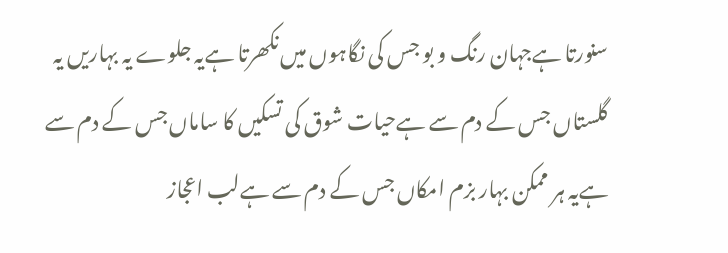سنورتا ہےجہان رنگ و بو جس کی نگاہوں میں نکھرتا ہےیہ جلوے یہ بہاریں یہ گلستاں جس کے دم سے ہےحیات شوق کی تسکیں کا ساماں جس کے دم سے ہےیہ ہر ممکن بہار بزم امکاں جس کے دم سے ہےلب اعجاز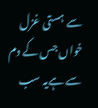سے ہستی غزل خواں جس کے دم سے ہےیہ سب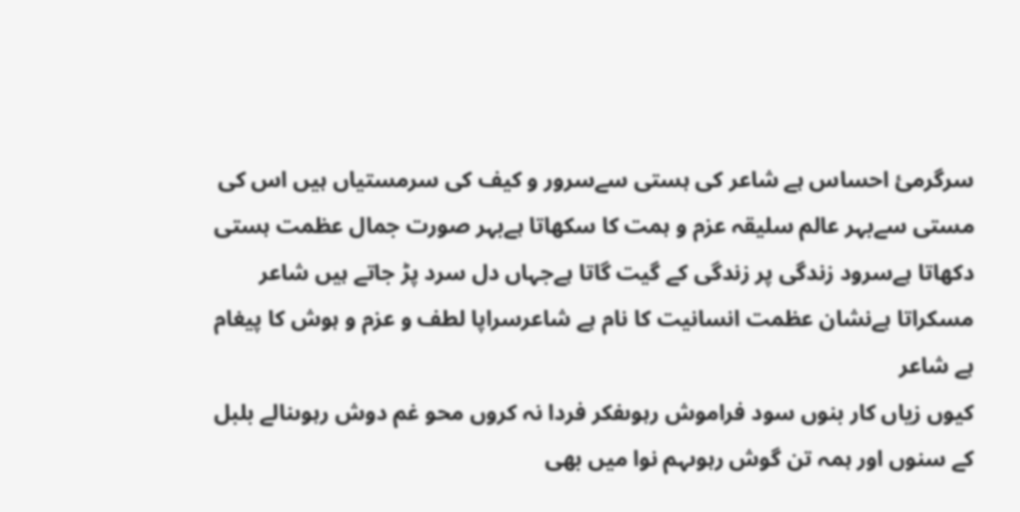سرگرمیٔ احساس ہے شاعر کی ہستی سےسرور و کیف کی سرمستیاں ہیں اس کی مستی سےبہر عالم سلیقہ عزم و ہمت کا سکھاتا ہےبہر صورت جمال عظمت ہستی دکھاتا ہےسرود زندگی پر زندگی کے گیت گاتا ہےجہاں دل سرد پڑ جاتے ہیں شاعر مسکراتا ہےنشان عظمت انسانیت کا نام ہے شاعرسراپا لطف و عزم و ہوش کا پیغام ہے شاعر
کیوں زیاں کار بنوں سود فراموش رہوںفکر فردا نہ کروں محو غم دوش رہوںنالے بلبل کے سنوں اور ہمہ تن گوش رہوںہم نوا میں بھی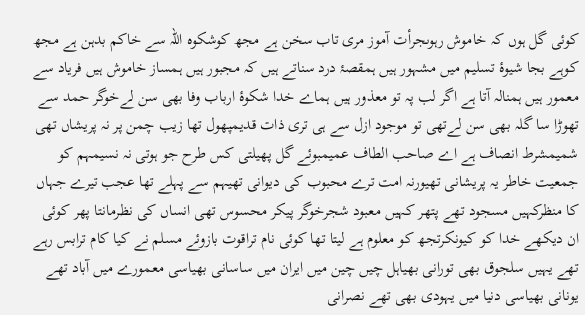کوئی گل ہوں کہ خاموش رہوںجرأت آموز مری تاب سخن ہے مجھ کوشکوہ اللہ سے خاکم بدہن ہے مجھ کوہے بجا شیوۂ تسلیم میں مشہور ہیں ہمقصۂ درد سناتے ہیں کہ مجبور ہیں ہمساز خاموش ہیں فریاد سے معمور ہیں ہمنالہ آتا ہے اگر لب پہ تو معذور ہیں ہماے خدا شکوۂ ارباب وفا بھی سن لےخوگر حمد سے تھوڑا سا گلہ بھی سن لےتھی تو موجود ازل سے ہی تری ذات قدیمپھول تھا زیب چمن پر نہ پریشاں تھی شمیمشرط انصاف ہے اے صاحب الطاف عمیمبوئے گل پھیلتی کس طرح جو ہوتی نہ نسیمہم کو جمعیت خاطر یہ پریشانی تھیورنہ امت ترے محبوب کی دیوانی تھیہم سے پہلے تھا عجب تیرے جہاں کا منظرکہیں مسجود تھے پتھر کہیں معبود شجرخوگر پیکر محسوس تھی انساں کی نظرمانتا پھر کوئی ان دیکھے خدا کو کیونکرتجھ کو معلوم ہے لیتا تھا کوئی نام تراقوت بازوئے مسلم نے کیا کام ترابس رہے تھے یہیں سلجوق بھی تورانی بھیاہل چیں چین میں ایران میں ساسانی بھیاسی معمورے میں آباد تھے یونانی بھیاسی دنیا میں یہودی بھی تھے نصرانی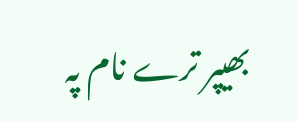بھیپر ترے نام پہ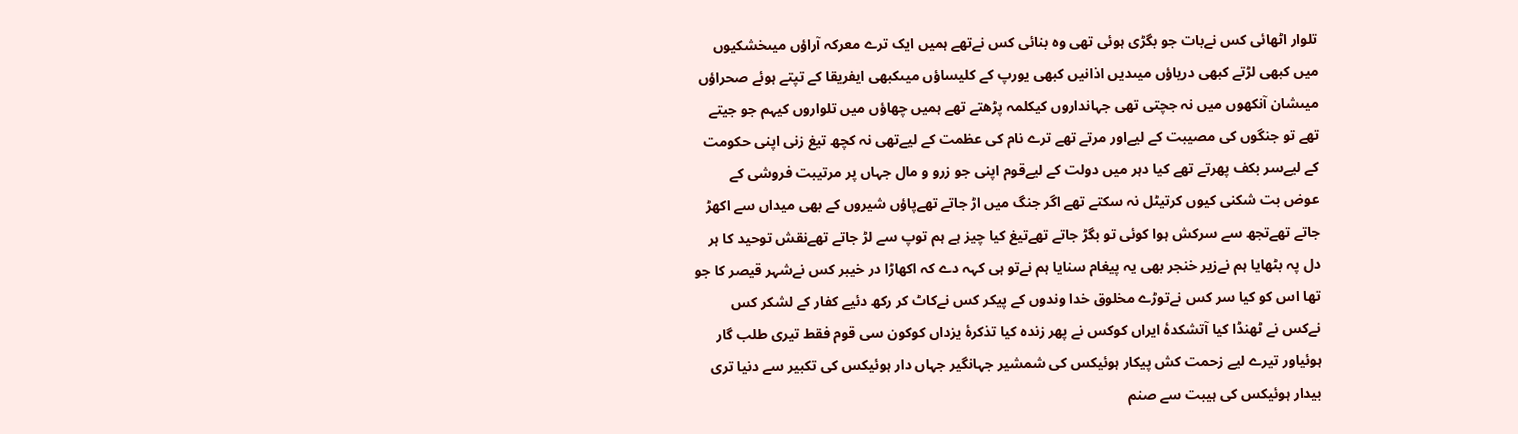تلوار اٹھائی کس نےبات جو بگڑی ہوئی تھی وہ بنائی کس نےتھے ہمیں ایک ترے معرکہ آراؤں میںخشکیوں میں کبھی لڑتے کبھی دریاؤں میںدیں اذانیں کبھی یورپ کے کلیساؤں میںکبھی ایفریقا کے تپتے ہوئے صحراؤں میںشان آنکھوں میں نہ جچتی تھی جہانداروں کیکلمہ پڑھتے تھے ہمیں چھاؤں میں تلواروں کیہم جو جیتے تھے تو جنگوں کی مصیبت کے لیےاور مرتے تھے ترے نام کی عظمت کے لیےتھی نہ کچھ تیغ زنی اپنی حکومت کے لیےسر بکف پھرتے تھے کیا دہر میں دولت کے لیےقوم اپنی جو زرو و مال جہاں پر مرتیبت فروشی کے عوض بت شکنی کیوں کرتیٹل نہ سکتے تھے اگر جنگ میں اڑ جاتے تھےپاؤں شیروں کے بھی میداں سے اکھڑ جاتے تھےتجھ سے سرکش ہوا کوئی تو بگڑ جاتے تھےتیغ کیا چیز ہے ہم توپ سے لڑ جاتے تھےنقش توحید کا ہر دل پہ بٹھایا ہم نےزیر خنجر بھی یہ پیغام سنایا ہم نےتو ہی کہہ دے کہ اکھاڑا در خیبر کس نےشہر قیصر کا جو تھا اس کو کیا سر کس نےتوڑے مخلوق خدا وندوں کے پیکر کس نےکاٹ کر رکھ دئیے کفار کے لشکر کس نےکس نے ٹھنڈا کیا آتشکدۂ ایراں کوکس نے پھر زندہ کیا تذکرۂ یزداں کوکون سی قوم فقط تیری طلب گار ہوئیاور تیرے لیے زحمت کش پیکار ہوئیکس کی شمشیر جہانگیر جہاں دار ہوئیکس کی تکبیر سے دنیا تری بیدار ہوئیکس کی ہیبت سے صنم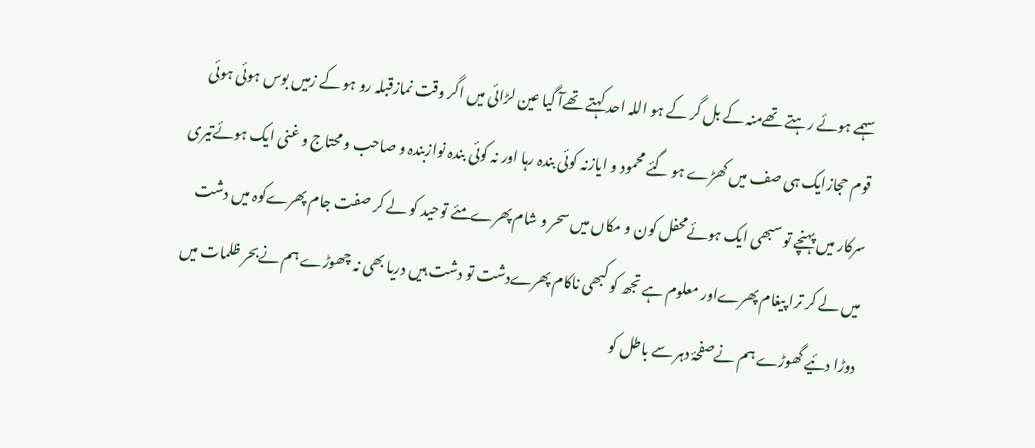سہمے ہوئے رہتے تھےمنہ کے بل گر کے ہو اللہ احد کہتے تھےآ گیا عین لڑائی میں اگر وقت نمازقبلہ رو ہو کے زمیں بوس ہوئی ہوئی قوم حجازایک ہی صف میں کھڑے ہو گئے محمود و ایازنہ کوئی بندہ رہا اور نہ کوئی بندہ نوازبندہ و صاحب و محتاج و غنی ایک ہوئےتیری سرکار میں پہنچے تو سبھی ایک ہوئےمحفل کون و مکاں میں سحر و شام پھرےمئے توحید کو لے کر صفت جام پھرےکوہ میں دشت میں لے کر ترا پیغام پھرےاور معلوم ہے تجھ کو کبھی ناکام پھرےدشت تو دشت ہیں دریا بھی نہ چھوڑے ہم نےبحر ظلمات میں دوڑا دئیے گھوڑے ہم نےصفحۂ دہر سے باطل کو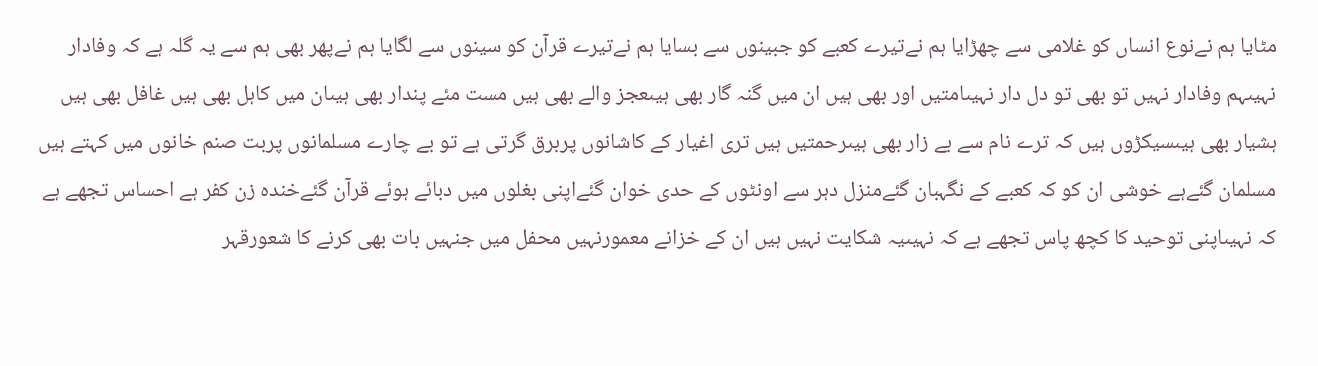مٹایا ہم نےنوع انساں کو غلامی سے چھڑایا ہم نےتیرے کعبے کو جبینوں سے بسایا ہم نےتیرے قرآن کو سینوں سے لگایا ہم نےپھر بھی ہم سے یہ گلہ ہے کہ وفادار نہیںہم وفادار نہیں تو بھی تو دل دار نہیںامتیں اور بھی ہیں ان میں گنہ گار بھی ہیںعجز والے بھی ہیں مست مئے پندار بھی ہیںان میں کاہل بھی ہیں غافل بھی ہیں ہشیار بھی ہیںسیکڑوں ہیں کہ ترے نام سے بے زار بھی ہیںرحمتیں ہیں تری اغیار کے کاشانوں پربرق گرتی ہے تو بے چارے مسلمانوں پربت صنم خانوں میں کہتے ہیں مسلمان گئےہے خوشی ان کو کہ کعبے کے نگہبان گئےمنزل دہر سے اونٹوں کے حدی خوان گئےاپنی بغلوں میں دبائے ہوئے قرآن گئےخندہ زن کفر ہے احساس تجھے ہے کہ نہیںاپنی توحید کا کچھ پاس تجھے ہے کہ نہیںیہ شکایت نہیں ہیں ان کے خزانے معمورنہیں محفل میں جنہیں بات بھی کرنے کا شعورقہر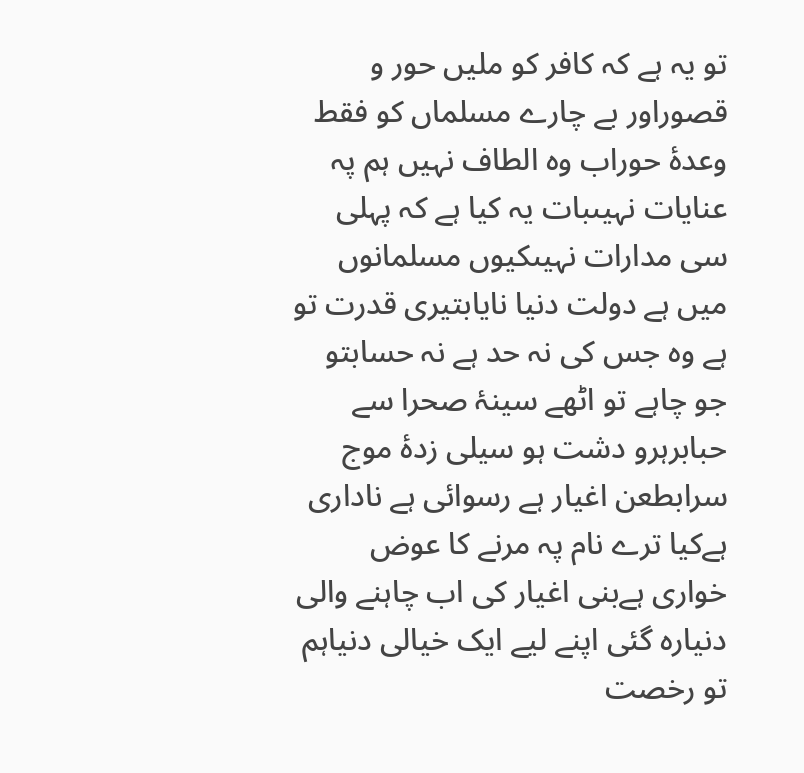تو یہ ہے کہ کافر کو ملیں حور و قصوراور بے چارے مسلماں کو فقط وعدۂ حوراب وہ الطاف نہیں ہم پہ عنایات نہیںبات یہ کیا ہے کہ پہلی سی مدارات نہیںکیوں مسلمانوں میں ہے دولت دنیا نایابتیری قدرت تو ہے وہ جس کی نہ حد ہے نہ حسابتو جو چاہے تو اٹھے سینۂ صحرا سے حبابرہرو دشت ہو سیلی زدۂ موج سرابطعن اغیار ہے رسوائی ہے ناداری ہےکیا ترے نام پہ مرنے کا عوض خواری ہےبنی اغیار کی اب چاہنے والی دنیارہ گئی اپنے لیے ایک خیالی دنیاہم تو رخصت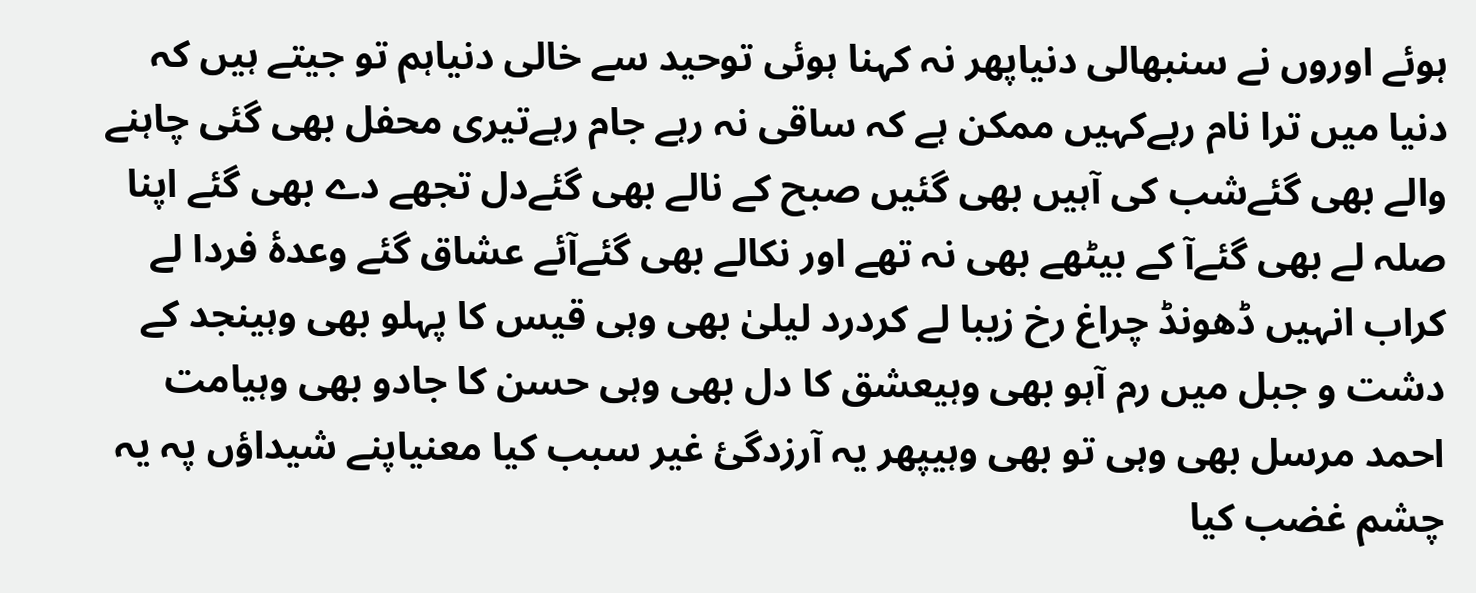ہوئے اوروں نے سنبھالی دنیاپھر نہ کہنا ہوئی توحید سے خالی دنیاہم تو جیتے ہیں کہ دنیا میں ترا نام رہےکہیں ممکن ہے کہ ساقی نہ رہے جام رہےتیری محفل بھی گئی چاہنے والے بھی گئےشب کی آہیں بھی گئیں صبح کے نالے بھی گئےدل تجھے دے بھی گئے اپنا صلہ لے بھی گئےآ کے بیٹھے بھی نہ تھے اور نکالے بھی گئےآئے عشاق گئے وعدۂ فردا لے کراب انہیں ڈھونڈ چراغ رخ زیبا لے کردرد لیلیٰ بھی وہی قیس کا پہلو بھی وہینجد کے دشت و جبل میں رم آہو بھی وہیعشق کا دل بھی وہی حسن کا جادو بھی وہیامت احمد مرسل بھی وہی تو بھی وہیپھر یہ آرزدگئ غیر سبب کیا معنیاپنے شیداؤں پہ یہ چشم غضب کیا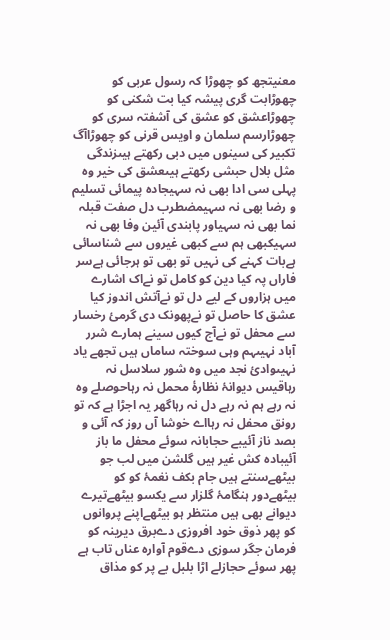معنیتجھ کو چھوڑا کہ رسول عربی کو چھوڑابت گری پیشہ کیا بت شکنی کو چھوڑاعشق کو عشق کی آشفتہ سری کو چھوڑارسم سلمان و اویس قرنی کو چھوڑاآگ تکبیر کی سینوں میں دبی رکھتے ہیںزندگی مثل بلال حبشی رکھتے ہیںعشق کی خیر وہ پہلی سی ادا بھی نہ سہیجادہ پیمائی تسلیم و رضا بھی نہ سہیمضطرب دل صفت قبلہ نما بھی نہ سہیاور پابندی آئین وفا بھی نہ سہیکبھی ہم سے کبھی غیروں سے شناسائی ہےبات کہنے کی نہیں تو بھی تو ہرجائی ہےسر فاراں پہ کیا دین کو کامل تو نےاک اشارے میں ہزاروں کے لیے دل تو نےآتش اندوز کیا عشق کا حاصل تو نےپھونک دی گرمئ رخسار سے محفل تو نےآج کیوں سینے ہمارے شرر آباد نہیںہم وہی سوختہ ساماں ہیں تجھے یاد نہیںوادیٔ نجد میں وہ شور سلاسل نہ رہاقیس دیوانۂ نظارۂ محمل نہ رہاحوصلے وہ نہ رہے ہم نہ رہے دل نہ رہاگھر یہ اجڑا ہے کہ تو رونق محفل نہ رہااے خوشا آں روز کہ آئی و بصد ناز آئیبے حجابانہ سوئے محفل ما باز آئیبادہ کش غیر ہیں گلشن میں لب جو بیٹھےسنتے ہیں جام بکف نغمۂ کو کو بیٹھےدور ہنگامۂ گلزار سے یکسو بیٹھےتیرے دیوانے بھی ہیں منتظر ہو بیٹھےاپنے پروانوں کو پھر ذوق خود افروزی دےبرق دیرینہ کو فرمان جگر سوزی دےقوم آوارہ عناں تاب ہے پھر سوئے حجازلے اڑا بلبل بے پر کو مذاق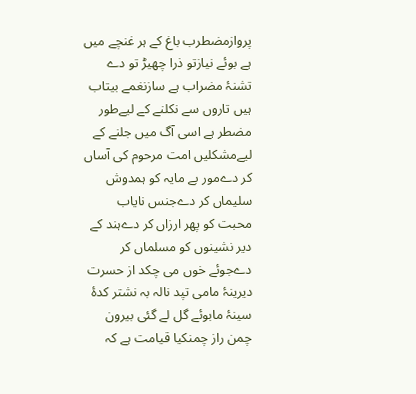پروازمضطرب باغ کے ہر غنچے میں ہے بوئے نیازتو ذرا چھیڑ تو دے تشنۂ مضراب ہے سازنغمے بیتاب ہیں تاروں سے نکلنے کے لیےطور مضطر ہے اسی آگ میں جلنے کے لیےمشکلیں امت مرحوم کی آساں کر دےمور بے مایہ کو ہمدوش سلیماں کر دےجنس نایاب محبت کو پھر ارزاں کر دےہند کے دیر نشینوں کو مسلماں کر دےجوئے خوں می چکد از حسرت دیرینۂ مامی تپد نالہ بہ نشتر کدۂ سینۂ مابوئے گل لے گئی بیرون چمن راز چمنکیا قیامت ہے کہ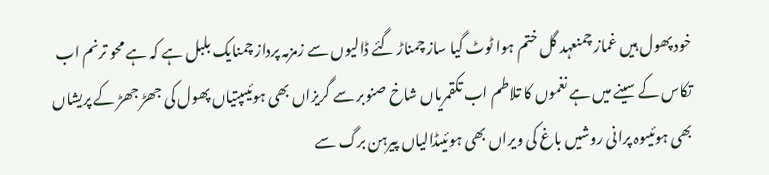خود پھول ہیں غماز چمنعہد گل ختم ہوا ٹوٹ گیا ساز چمناڑ گئے ڈالیوں سے زمزمہ پرداز چمنایک بلبل ہے کہ ہے محو ترنم اب تکاس کے سینے میں ہے نغموں کا تلاطم اب تکقمریاں شاخ صنوبر سے گریزاں بھی ہوئیںپتیاں پھول کی جھڑ جھڑ کے پریشاں بھی ہوئیںوہ پرانی روشیں باغ کی ویراں بھی ہوئیںڈالیاں پیرہن برگ سے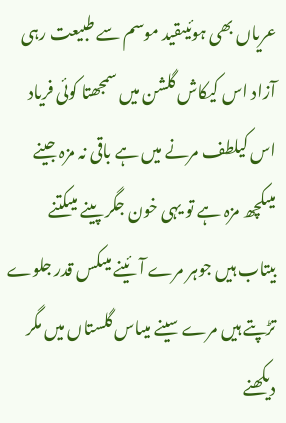عریاں بھی ہوئیںقید موسم سے طبیعت رہی آزاد اس کیکاش گلشن میں سمجھتا کوئی فریاد اس کیلطف مرنے میں ہے باقی نہ مزہ جینے میںکچھ مزہ ہے تو یہی خون جگر پینے میںکتنے بیتاب ہیں جوہر مرے آئینے میںکس قدر جلوے تڑپتے ہیں مرے سینے میںاس گلستاں میں مگر دیکھنے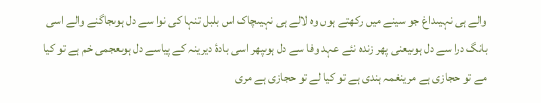والے ہی نہیںداغ جو سینے میں رکھتے ہوں وہ لالے ہی نہیںچاک اس بلبل تنہا کی نوا سے دل ہوںجاگنے والے اسی بانگ درا سے دل ہوںیعنی پھر زندہ نئے عہد وفا سے دل ہوںپھر اسی بادۂ دیرینہ کے پیاسے دل ہوںعجمی خم ہے تو کیا مے تو حجازی ہے مرینغمہ ہندی ہے تو کیا لے تو حجازی ہے مری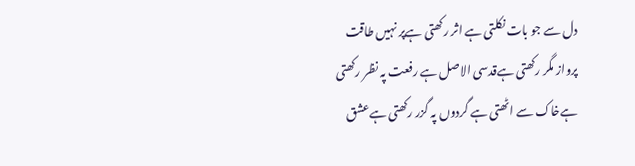دل سے جو بات نکلتی ہے اثر رکھتی ہےپر نہیں طاقت پرواز مگر رکھتی ہےقدسی الاصل ہے رفعت پہ نظر رکھتی ہےخاک سے اٹھتی ہے گردوں پہ گزر رکھتی ہےعشق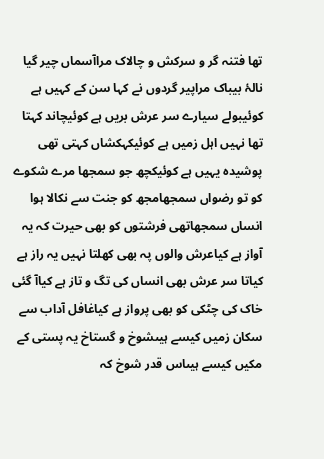تھا فتنہ گر و سرکش و چالاک مراآسماں چیر گیا نالۂ بیباک مراپیر گردوں نے کہا سن کے کہیں ہے کوئیبولے سیارے سر عرش بریں ہے کوئیچاند کہتا تھا نہیں اہل زمیں ہے کوئیکہکشاں کہتی تھی پوشیدہ یہیں ہے کوئیکچھ جو سمجھا مرے شکوے کو تو رضواں سمجھامجھ کو جنت سے نکالا ہوا انساں سمجھاتھی فرشتوں کو بھی حیرت کہ یہ آواز ہے کیاعرش والوں پہ بھی کھلتا نہیں یہ راز ہے کیاتا سر عرش بھی انساں کی تگ و تاز ہے کیاآ گئی خاک کی چٹکی کو بھی پرواز ہے کیاغافل آداب سے سکان زمیں کیسے ہیںشوخ و گستاخ یہ پستی کے مکیں کیسے ہیںاس قدر شوخ کہ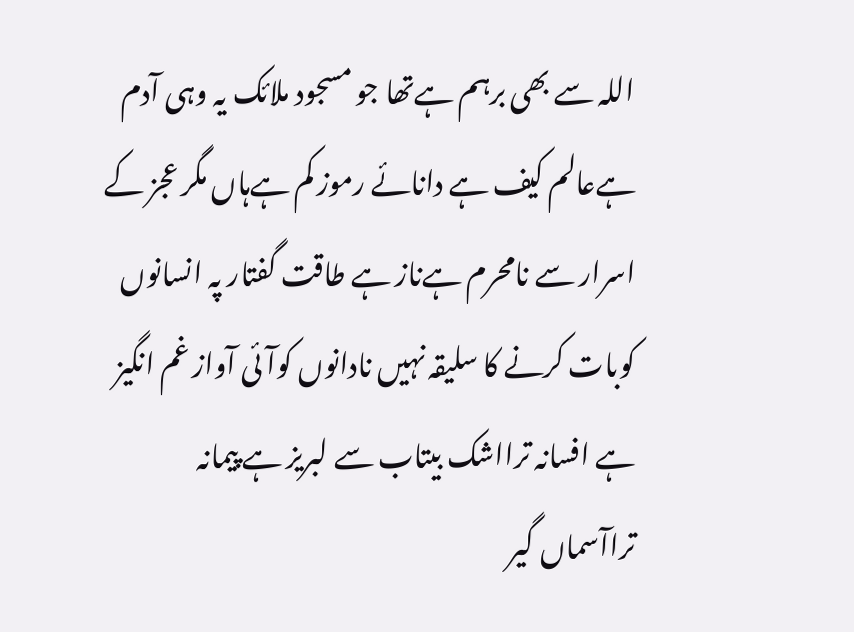اللہ سے بھی برہم ہےتھا جو مسجود ملائک یہ وہی آدم ہےعالم کیف ہے دانائے رموز کم ہےہاں مگر عجز کے اسرار سے نامحرم ہےناز ہے طاقت گفتار پہ انسانوں کوبات کرنے کا سلیقہ نہیں نادانوں کوآئی آواز غم انگیز ہے افسانہ ترااشک بیتاب سے لبریز ہے پیمانہ تراآسماں گیر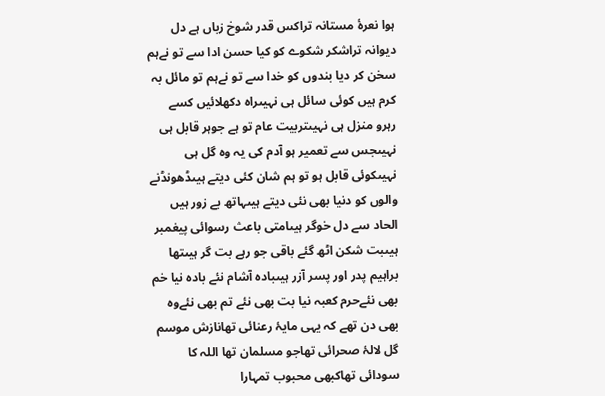ہوا نعرۂ مستانہ تراکس قدر شوخ زباں ہے دل دیوانہ تراشکر شکوے کو کیا حسن ادا سے تو نےہم سخن کر دیا بندوں کو خدا سے تو نےہم تو مائل بہ کرم ہیں کوئی سائل ہی نہیںراہ دکھلائیں کسے رہرو منزل ہی نہیںتربیت عام تو ہے جوہر قابل ہی نہیںجس سے تعمیر ہو آدم کی یہ وہ گل ہی نہیںکوئی قابل ہو تو ہم شان کئی دیتے ہیںڈھونڈنے والوں کو دنیا بھی نئی دیتے ہیںہاتھ بے زور ہیں الحاد سے دل خوگر ہیںامتی باعث رسوائی پیغمبر ہیںبت شکن اٹھ گئے باقی جو رہے بت گر ہیںتھا براہیم پدر اور پسر آزر ہیںبادہ آشام نئے بادہ نیا خم بھی نئےحرم کعبہ نیا بت بھی نئے تم بھی نئےوہ بھی دن تھے کہ یہی مایۂ رعنائی تھانازش موسم گل لالۂ صحرائی تھاجو مسلمان تھا اللہ کا سودائی تھاکبھی محبوب تمہارا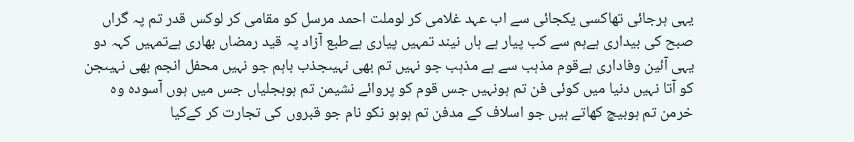یہی ہرجائی تھاکسی یکجائی سے اب عہد غلامی کر لوملت احمد مرسل کو مقامی کر لوکس قدر تم پہ گراں صبح کی بیداری ہےہم سے کب پیار ہے ہاں نیند تمہیں پیاری ہےطبع آزاد پہ قید رمضاں بھاری ہےتمہیں کہہ دو یہی آئین وفاداری ہےقوم مذہب سے ہے مذہب جو نہیں تم بھی نہیںجذب باہم جو نہیں محفل انجم بھی نہیںجن کو آتا نہیں دنیا میں کوئی فن تم ہونہیں جس قوم کو پروائے نشیمن تم ہوبجلیاں جس میں ہوں آسودہ وہ خرمن تم ہوبیچ کھاتے ہیں جو اسلاف کے مدفن تم ہوہو نکو نام جو قبروں کی تجارت کر کےکیا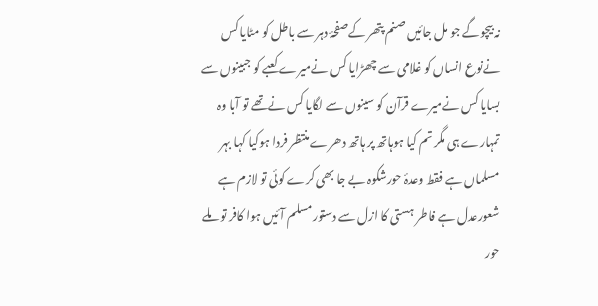نہ بیچوگے جو مل جائیں صنم پتھر کےصفحۂ دہر سے باطل کو مٹایا کس نےنوع انساں کو غلامی سے چھڑایا کس نےمیرے کعبے کو جبینوں سے بسایا کس نےمیرے قرآن کو سینوں سے لگایا کس نےتھے تو آبا وہ تمہارے ہی مگر تم کیا ہوہاتھ پر ہاتھ دھرے منتظر فردا ہوکیا کہا بہر مسلماں ہے فقط وعدۂ حورشکوہ بے جا بھی کرے کوئی تو لازم ہے شعورعدل ہے فاطر ہستی کا ازل سے دستورمسلم آئیں ہوا کافر تو ملے حور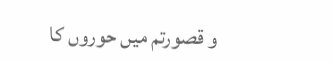و قصورتم میں حوروں کا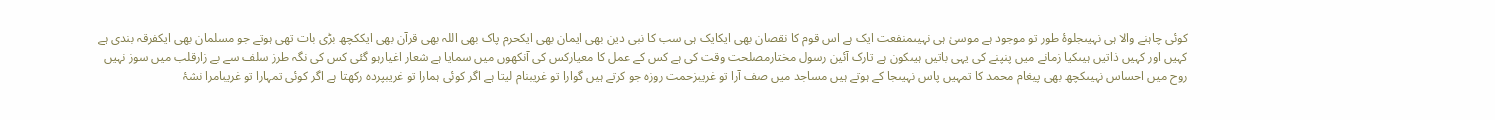کوئی چاہنے والا ہی نہیںجلوۂ طور تو موجود ہے موسیٰ ہی نہیںمنفعت ایک ہے اس قوم کا نقصان بھی ایکایک ہی سب کا نبی دین بھی ایمان بھی ایکحرم پاک بھی اللہ بھی قرآن بھی ایککچھ بڑی بات تھی ہوتے جو مسلمان بھی ایکفرقہ بندی ہے کہیں اور کہیں ذاتیں ہیںکیا زمانے میں پنپنے کی یہی باتیں ہیںکون ہے تارک آئین رسول مختارمصلحت وقت کی ہے کس کے عمل کا معیارکس کی آنکھوں میں سمایا ہے شعار اغیارہو گئی کس کی نگہ طرز سلف سے بے زارقلب میں سوز نہیں روح میں احساس نہیںکچھ بھی پیغام محمد کا تمہیں پاس نہیںجا کے ہوتے ہیں مساجد میں صف آرا تو غریبزحمت روزہ جو کرتے ہیں گوارا تو غریبنام لیتا ہے اگر کوئی ہمارا تو غریبپردہ رکھتا ہے اگر کوئی تمہارا تو غریبامرا نشۂ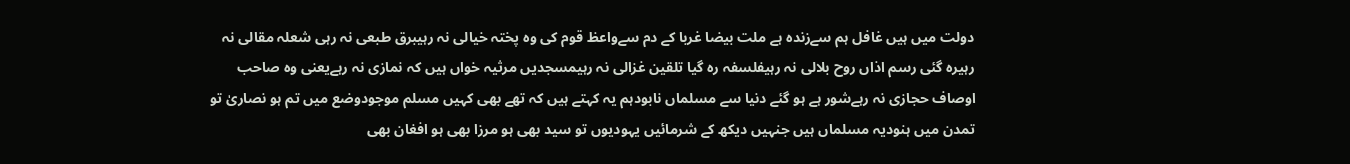دولت میں ہیں غافل ہم سےزندہ ہے ملت بیضا غربا کے دم سےواعظ قوم کی وہ پختہ خیالی نہ رہیبرق طبعی نہ رہی شعلہ مقالی نہ رہیرہ گئی رسم اذاں روح بلالی نہ رہیفلسفہ رہ گیا تلقین غزالی نہ رہیمسجدیں مرثیہ خواں ہیں کہ نمازی نہ رہےیعنی وہ صاحب اوصاف حجازی نہ رہےشور ہے ہو گئے دنیا سے مسلماں نابودہم یہ کہتے ہیں کہ تھے بھی کہیں مسلم موجودوضع میں تم ہو نصاریٰ تو تمدن میں ہنودیہ مسلماں ہیں جنہیں دیکھ کے شرمائیں یہودیوں تو سید بھی ہو مرزا بھی ہو افغان بھی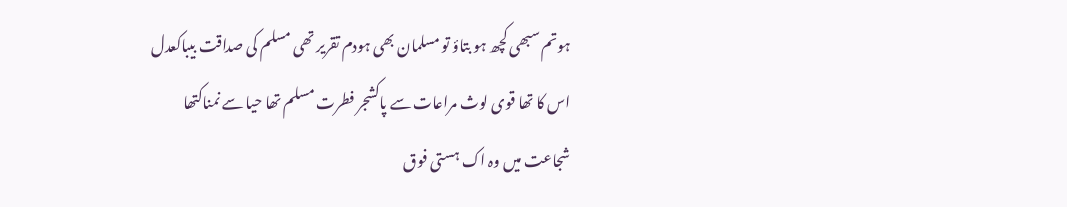ہوتم سبھی کچھ ہو بتاؤ تو مسلمان بھی ہودم تقریر تھی مسلم کی صداقت بیباکعدل اس کا تھا قوی لوث مراعات سے پاکشجر فطرت مسلم تھا حیا سے نمناکتھا شجاعت میں وہ اک ہستی فوق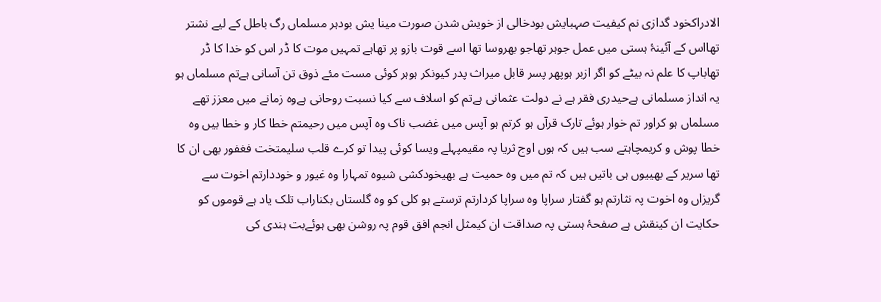الادراکخود گدازی نم کیفیت صہبایش بودخالی از خویش شدن صورت مینا یش بودہر مسلماں رگ باطل کے لیے نشتر تھااس کے آئینۂ ہستی میں عمل جوہر تھاجو بھروسا تھا اسے قوت بازو پر تھاہے تمہیں موت کا ڈر اس کو خدا کا ڈر تھاباپ کا علم نہ بیٹے کو اگر ازبر ہوپھر پسر قابل میراث پدر کیونکر ہوہر کوئی مست مئے ذوق تن آسانی ہےتم مسلماں ہو یہ انداز مسلمانی ہےحیدری فقر ہے نے دولت عثمانی ہےتم کو اسلاف سے کیا نسبت روحانی ہےوہ زمانے میں معزز تھے مسلماں ہو کراور تم خوار ہوئے تارک قرآں ہو کرتم ہو آپس میں غضب ناک وہ آپس میں رحیمتم خطا کار و خطا بیں وہ خطا پوش و کریمچاہتے سب ہیں کہ ہوں اوج ثریا پہ مقیمپہلے ویسا کوئی پیدا تو کرے قلب سلیمتخت فغفور بھی ان کا تھا سریر کے بھییوں ہی باتیں ہیں کہ تم میں وہ حمیت ہے بھیخودکشی شیوہ تمہارا وہ غیور و خوددارتم اخوت سے گریزاں وہ اخوت پہ نثارتم ہو گفتار سراپا وہ سراپا کردارتم ترستے ہو کلی کو وہ گلستاں بکناراب تلک یاد ہے قوموں کو حکایت ان کینقش ہے صفحۂ ہستی پہ صداقت ان کیمثل انجم افق قوم پہ روشن بھی ہوئےبت ہندی کی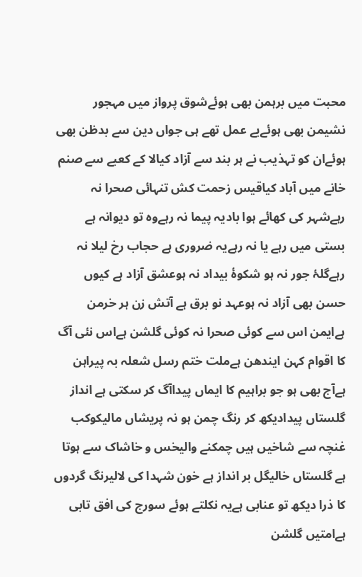محبت میں برہمن بھی ہوئےشوق پرواز میں مہجور نشیمن بھی ہوئےبے عمل تھے ہی جواں دین سے بدظن بھی ہوئےان کو تہذیب نے ہر بند سے آزاد کیالا کے کعبے سے صنم خانے میں آباد کیاقیس زحمت کش تنہائی صحرا نہ رہےشہر کی کھائے ہوا بادیہ پیما نہ رہےوہ تو دیوانہ ہے بستی میں رہے یا نہ رہےیہ ضروری ہے حجاب رخ لیلا نہ رہےگلۂ جور نہ ہو شکوۂ بیداد نہ ہوعشق آزاد ہے کیوں حسن بھی آزاد نہ ہوعہد نو برق ہے آتش زن ہر خرمن ہےایمن اس سے کوئی صحرا نہ کوئی گلشن ہےاس نئی آگ کا اقوام کہن ایندھن ہےملت ختم رسل شعلہ بہ پیراہن ہےآج بھی ہو جو براہیم کا ایماں پیداآگ کر سکتی ہے انداز گلستاں پیدادیکھ کر رنگ چمن ہو نہ پریشاں مالیکوکب غنچہ سے شاخیں ہیں چمکنے والیخس و خاشاک سے ہوتا ہے گلستاں خالیگل بر انداز ہے خون شہدا کی لالیرنگ گردوں کا ذرا دیکھ تو عنابی ہےیہ نکلتے ہوئے سورج کی افق تابی ہےامتیں گلشن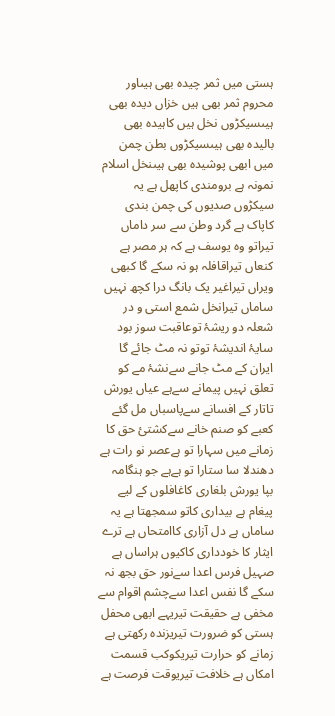ہستی میں ثمر چیدہ بھی ہیںاور محروم ثمر بھی ہیں خزاں دیدہ بھی ہیںسیکڑوں نخل ہیں کاہیدہ بھی بالیدہ بھی ہیںسیکڑوں بطن چمن میں ابھی پوشیدہ بھی ہیںنخل اسلام نمونہ ہے برومندی کاپھل ہے یہ سیکڑوں صدیوں کی چمن بندی کاپاک ہے گرد وطن سے سر داماں تیراتو وہ یوسف ہے کہ ہر مصر ہے کنعاں تیراقافلہ ہو نہ سکے گا کبھی ویراں تیراغیر یک بانگ درا کچھ نہیں ساماں تیرانخل شمع استی و در شعلہ دو ریشۂ توعاقبت سوز بود سایۂ اندیشۂ توتو نہ مٹ جائے گا ایران کے مٹ جانے سےنشۂ مے کو تعلق نہیں پیمانے سےہے عیاں یورش تاتار کے افسانے سےپاسباں مل گئے کعبے کو صنم خانے سےکشتئ حق کا زمانے میں سہارا تو ہےعصر نو رات ہے دھندلا سا ستارا تو ہےہے جو ہنگامہ بپا یورش بلغاری کاغافلوں کے لیے پیغام ہے بیداری کاتو سمجھتا ہے یہ ساماں ہے دل آزاری کاامتحاں ہے ترے ایثار کا خودداری کاکیوں ہراساں ہے صہیل فرس اعدا سےنور حق بجھ نہ سکے گا نفس اعدا سےچشم اقوام سے مخفی ہے حقیقت تیریہے ابھی محفل ہستی کو ضرورت تیریزندہ رکھتی ہے زمانے کو حرارت تیریکوکب قسمت امکاں ہے خلافت تیریوقت فرصت ہے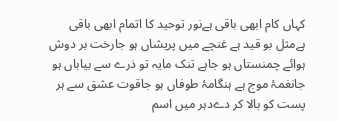کہاں کام ابھی باقی ہےنور توحید کا اتمام ابھی باقی ہےمثل بو قید ہے غنچے میں پریشاں ہو جارخت بر دوش ہوائے چمنستاں ہو جاہے تنک مایہ تو ذرے سے بیاباں ہو جانغمۂ موج ہے ہنگامۂ طوفاں ہو جاقوت عشق سے ہر پست کو بالا کر دےدہر میں اسم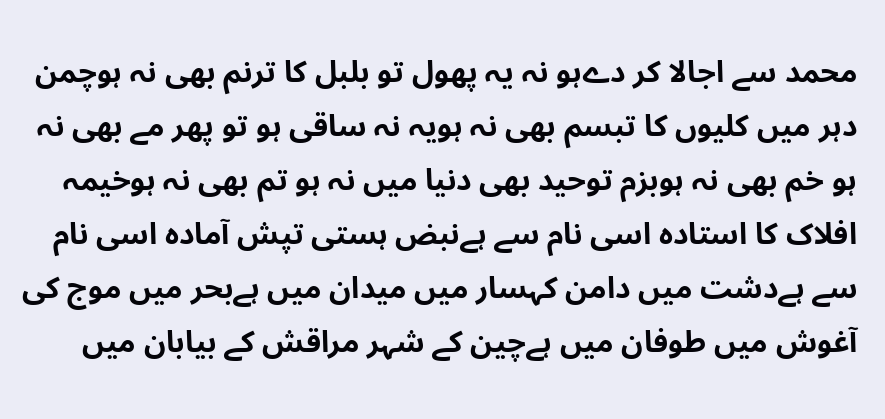محمد سے اجالا کر دےہو نہ یہ پھول تو بلبل کا ترنم بھی نہ ہوچمن دہر میں کلیوں کا تبسم بھی نہ ہویہ نہ ساقی ہو تو پھر مے بھی نہ ہو خم بھی نہ ہوبزم توحید بھی دنیا میں نہ ہو تم بھی نہ ہوخیمہ افلاک کا استادہ اسی نام سے ہےنبض ہستی تپش آمادہ اسی نام سے ہےدشت میں دامن کہسار میں میدان میں ہےبحر میں موج کی آغوش میں طوفان میں ہےچین کے شہر مراقش کے بیابان میں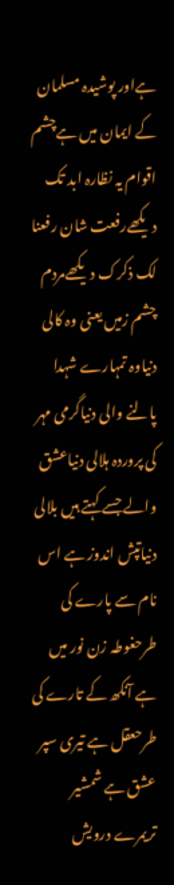ہےاور پوشیدہ مسلمان کے ایمان میں ہےچشم اقوام یہ نظارہ ابد تک دیکھےرفعت شان رفعنا لک ذکرک دیکھےمردم چشم زمیں یعنی وہ کالی دنیاوہ تمہارے شہدا پالنے والی دنیاگرمی مہر کی پروردہ ہلالی دنیاعشق والے جسے کہتے ہیں بلالی دنیاتپش اندوز ہے اس نام سے پارے کی طرحغوطہ زن نور میں ہے آنکھ کے تارے کی طرحعقل ہے تیری سپر عشق ہے شمشیر تریمرے درویش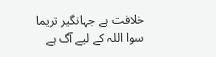خلافت ہے جہانگیر تریما سوا اللہ کے لیے آگ ہے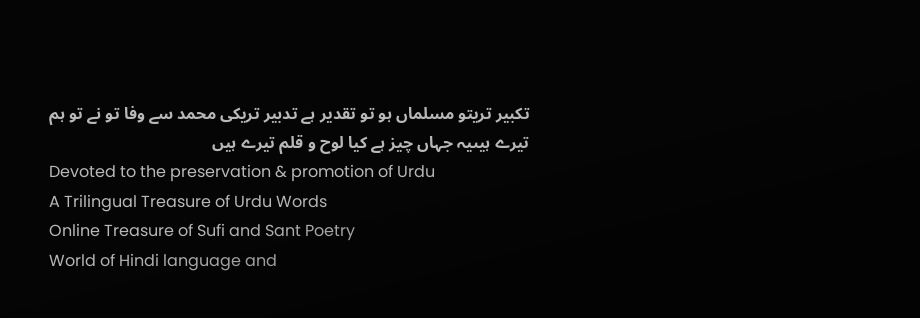تکبیر تریتو مسلماں ہو تو تقدیر ہے تدبیر تریکی محمد سے وفا تو نے تو ہم تیرے ہیںیہ جہاں چیز ہے کیا لوح و قلم تیرے ہیں
Devoted to the preservation & promotion of Urdu
A Trilingual Treasure of Urdu Words
Online Treasure of Sufi and Sant Poetry
World of Hindi language and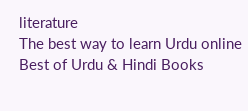literature
The best way to learn Urdu online
Best of Urdu & Hindi Books